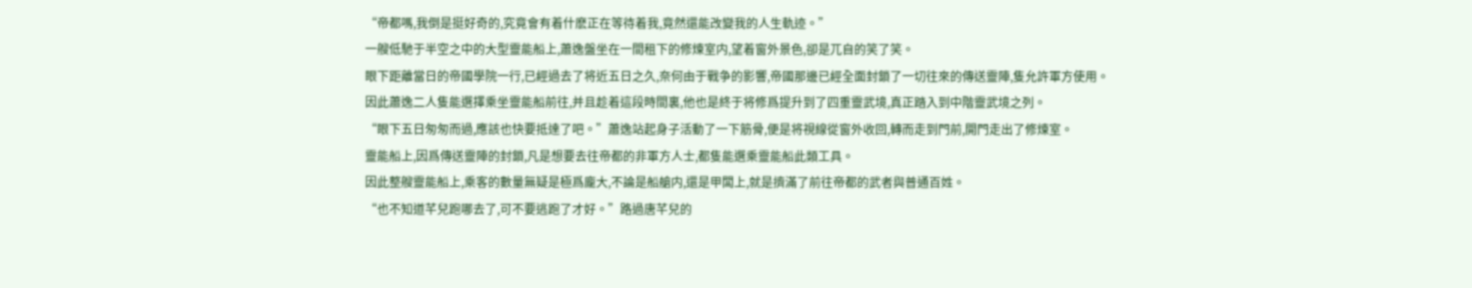“帝都嗎,我倒是挺好奇的,究竟會有着什麽正在等待着我,竟然還能改變我的人生軌迹。”
一艘低馳于半空之中的大型靈能船上,蕭逸盤坐在一間租下的修煉室内,望着窗外景色,卻是兀自的笑了笑。
眼下距離當日的帝國學院一行,已經過去了将近五日之久,奈何由于戰争的影響,帝國那邊已經全面封鎖了一切往來的傳送靈陣,隻允許軍方使用。
因此蕭逸二人隻能選擇乘坐靈能船前往,并且趁着這段時間裏,他也是終于将修爲提升到了四重靈武境,真正踏入到中階靈武境之列。
“眼下五日匆匆而過,應該也快要抵達了吧。”蕭逸站起身子活動了一下筋骨,便是将視線從窗外收回,轉而走到門前,開門走出了修煉室。
靈能船上,因爲傳送靈陣的封鎖,凡是想要去往帝都的非軍方人士,都隻能選乘靈能船此類工具。
因此整艘靈能船上,乘客的數量無疑是極爲龐大,不論是船艙内,還是甲闆上,就是擠滿了前往帝都的武者與普通百姓。
“也不知道芊兒跑哪去了,可不要逃跑了才好。”路過唐芊兒的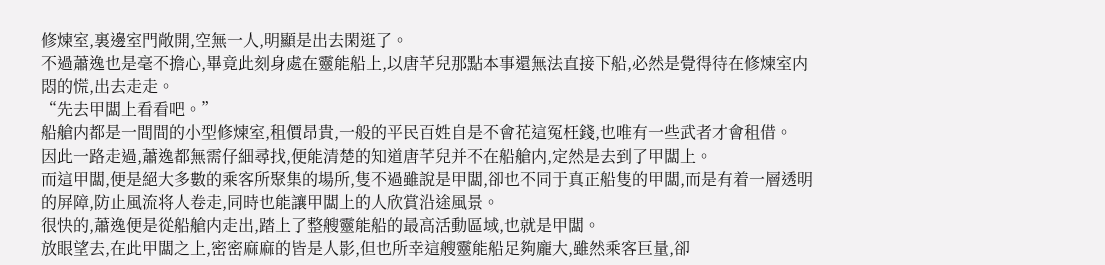修煉室,裏邊室門敞開,空無一人,明顯是出去閑逛了。
不過蕭逸也是毫不擔心,畢竟此刻身處在靈能船上,以唐芊兒那點本事還無法直接下船,必然是覺得待在修煉室内悶的慌,出去走走。
“先去甲闆上看看吧。”
船艙内都是一間間的小型修煉室,租價昂貴,一般的平民百姓自是不會花這冤枉錢,也唯有一些武者才會租借。
因此一路走過,蕭逸都無需仔細尋找,便能清楚的知道唐芊兒并不在船艙内,定然是去到了甲闆上。
而這甲闆,便是絕大多數的乘客所聚集的場所,隻不過雖說是甲闆,卻也不同于真正船隻的甲闆,而是有着一層透明的屏障,防止風流将人卷走,同時也能讓甲闆上的人欣賞沿途風景。
很快的,蕭逸便是從船艙内走出,踏上了整艘靈能船的最高活動區域,也就是甲闆。
放眼望去,在此甲闆之上,密密麻麻的皆是人影,但也所幸這艘靈能船足夠龐大,雖然乘客巨量,卻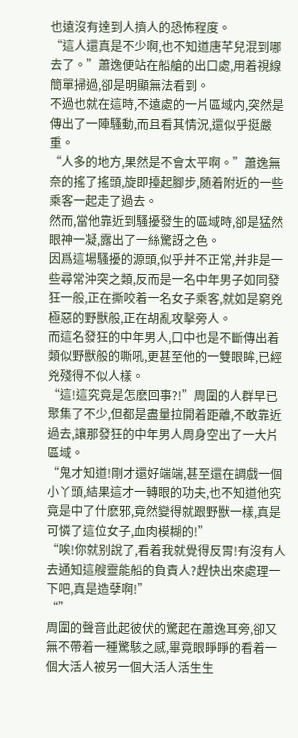也遠沒有達到人擠人的恐怖程度。
“這人還真是不少啊,也不知道唐芊兒混到哪去了。”蕭逸便站在船艙的出口處,用着視線簡單掃過,卻是明顯無法看到。
不過也就在這時,不遠處的一片區域内,突然是傳出了一陣騷動,而且看其情況,還似乎挺嚴重。
“人多的地方,果然是不會太平啊。”蕭逸無奈的搖了搖頭,旋即擡起腳步,随着附近的一些乘客一起走了過去。
然而,當他靠近到騷擾發生的區域時,卻是猛然眼神一凝,露出了一絲驚訝之色。
因爲這場騷擾的源頭,似乎并不正常,并非是一些尋常沖突之類,反而是一名中年男子如同發狂一般,正在撕咬着一名女子乘客,就如是窮兇極惡的野獸般,正在胡亂攻擊旁人。
而這名發狂的中年男人,口中也是不斷傳出着類似野獸般的嘶吼,更甚至他的一雙眼眸,已經兇殘得不似人樣。
“這!這究竟是怎麽回事?!”周圍的人群早已聚集了不少,但都是盡量拉開着距離,不敢靠近過去,讓那發狂的中年男人周身空出了一大片區域。
“鬼才知道!剛才還好端端,甚至還在調戲一個小丫頭,結果這才一轉眼的功夫,也不知道他究竟是中了什麽邪,竟然變得就跟野獸一樣,真是可憐了這位女子,血肉模糊的!”
“唉!你就别說了,看着我就覺得反胃!有沒有人去通知這艘靈能船的負責人?趕快出來處理一下吧,真是造孽啊!”
“”
周圍的聲音此起彼伏的驚起在蕭逸耳旁,卻又無不帶着一種驚駭之感,畢竟眼睜睜的看着一個大活人被另一個大活人活生生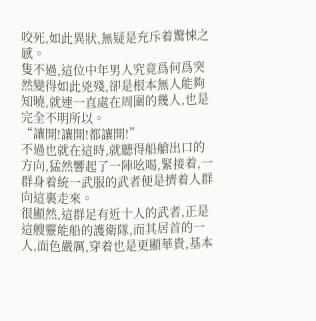咬死,如此異狀,無疑是充斥着驚悚之感。
隻不過,這位中年男人究竟爲何爲突然變得如此兇殘,卻是根本無人能夠知曉,就連一直處在周圍的幾人,也是完全不明所以。
“讓開!讓開!都讓開!”
不過也就在這時,就聽得船艙出口的方向,猛然響起了一陣吆喝,緊接着,一群身着統一武服的武者便是擠着人群向這裏走來。
很顯然,這群足有近十人的武者,正是這艘靈能船的護衛隊,而其居首的一人,面色嚴厲,穿着也是更顯華貴,基本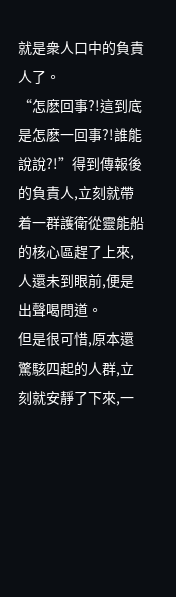就是衆人口中的負責人了。
“怎麽回事?!這到底是怎麽一回事?!誰能說說?!”得到傳報後的負責人,立刻就帶着一群護衛從靈能船的核心區趕了上來,人還未到眼前,便是出聲喝問道。
但是很可惜,原本還驚駭四起的人群,立刻就安靜了下來,一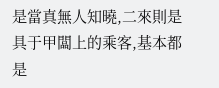是當真無人知曉,二來則是具于甲闆上的乘客,基本都是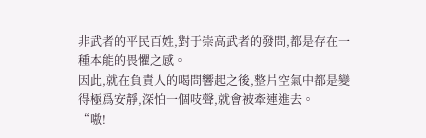非武者的平民百姓,對于崇高武者的發問,都是存在一種本能的畏懼之感。
因此,就在負責人的喝問響起之後,整片空氣中都是變得極爲安靜,深怕一個吱聲,就會被牽連進去。
“嗷!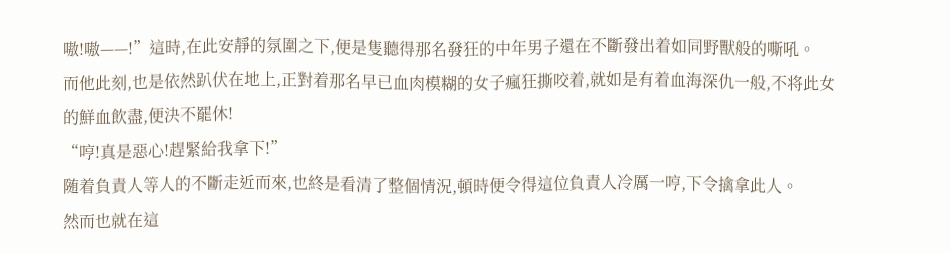嗷!嗷——!”這時,在此安靜的氛圍之下,便是隻聽得那名發狂的中年男子還在不斷發出着如同野獸般的嘶吼。
而他此刻,也是依然趴伏在地上,正對着那名早已血肉模糊的女子瘋狂撕咬着,就如是有着血海深仇一般,不将此女的鮮血飲盡,便決不罷休!
“哼!真是惡心!趕緊給我拿下!”
随着負責人等人的不斷走近而來,也終是看清了整個情況,頓時便令得這位負責人冷厲一哼,下令擒拿此人。
然而也就在這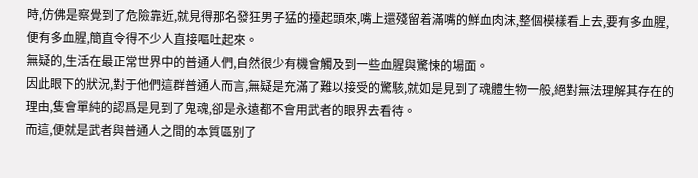時,仿佛是察覺到了危險靠近,就見得那名發狂男子猛的擡起頭來,嘴上還殘留着滿嘴的鮮血肉沫,整個模樣看上去,要有多血腥,便有多血腥,簡直令得不少人直接嘔吐起來。
無疑的,生活在最正常世界中的普通人們,自然很少有機會觸及到一些血腥與驚悚的場面。
因此眼下的狀況,對于他們這群普通人而言,無疑是充滿了難以接受的驚駭,就如是見到了魂體生物一般,絕對無法理解其存在的理由,隻會單純的認爲是見到了鬼魂,卻是永遠都不會用武者的眼界去看待。
而這,便就是武者與普通人之間的本質區别了